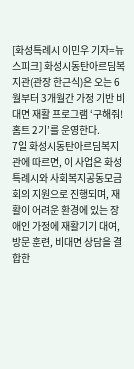[화성특례시 이민우 기자=뉴스피크] 화성시동탄아르딤복지관(관장 한근식)은 오는 6월부터 3개월간 가정 기반 비대면 재활 프로그램 ‘구해줘! 홈트 2기’를 운영한다.
7일 화성시동탄아르딤복지관에 따르면, 이 사업은 화성특례시와 사회복지공동모금회의 지원으로 진행되며, 재활이 어려운 환경에 있는 장애인 가정에 재활기기 대여, 방문 훈련, 비대면 상담을 결합한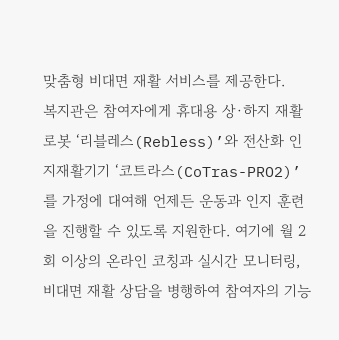맞춤형 비대면 재활 서비스를 제공한다.
복지관은 참여자에게 휴대용 상·하지 재활로봇 ‘리블레스(Rebless)’와 전산화 인지재활기기 ‘코트라스(CoTras-PRO2)’를 가정에 대여해 언제든 운동과 인지 훈련을 진행할 수 있도록 지원한다. 여기에 월 2회 이상의 온라인 코칭과 실시간 모니터링, 비대면 재활 상담을 병행하여 참여자의 기능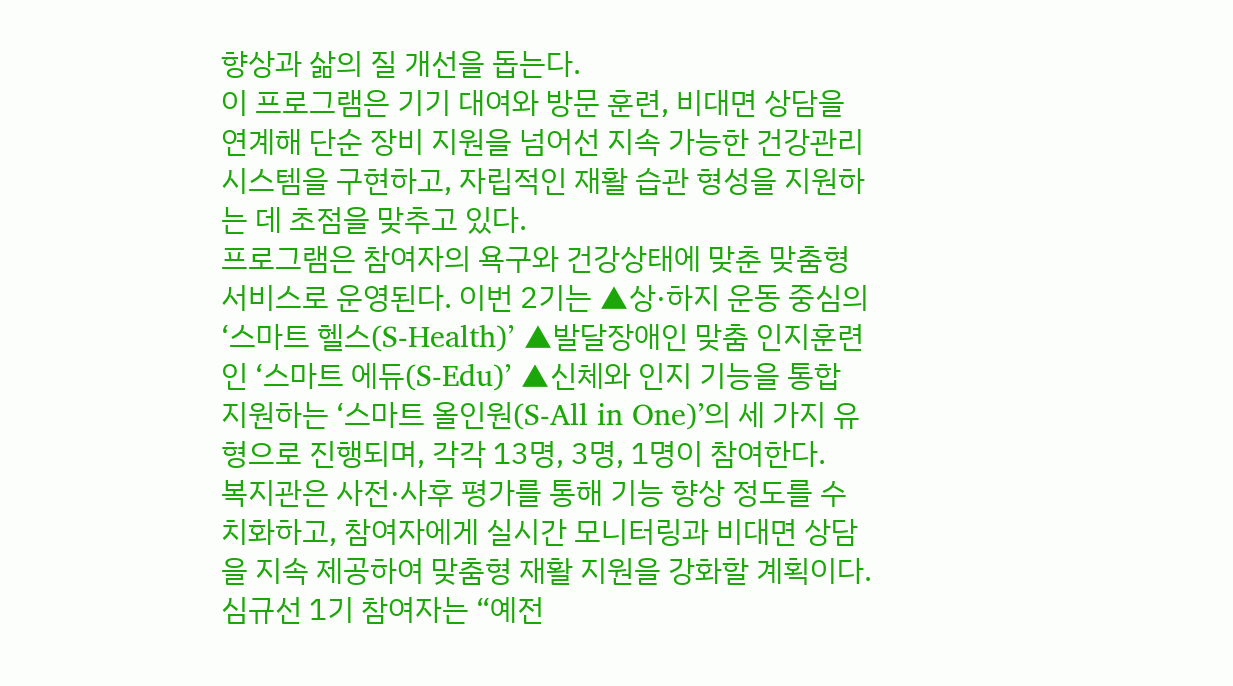향상과 삶의 질 개선을 돕는다.
이 프로그램은 기기 대여와 방문 훈련, 비대면 상담을 연계해 단순 장비 지원을 넘어선 지속 가능한 건강관리 시스템을 구현하고, 자립적인 재활 습관 형성을 지원하는 데 초점을 맞추고 있다.
프로그램은 참여자의 욕구와 건강상태에 맞춘 맞춤형 서비스로 운영된다. 이번 2기는 ▲상·하지 운동 중심의 ‘스마트 헬스(S-Health)’ ▲발달장애인 맞춤 인지훈련인 ‘스마트 에듀(S-Edu)’ ▲신체와 인지 기능을 통합 지원하는 ‘스마트 올인원(S-All in One)’의 세 가지 유형으로 진행되며, 각각 13명, 3명, 1명이 참여한다.
복지관은 사전·사후 평가를 통해 기능 향상 정도를 수치화하고, 참여자에게 실시간 모니터링과 비대면 상담을 지속 제공하여 맞춤형 재활 지원을 강화할 계획이다.
심규선 1기 참여자는 “예전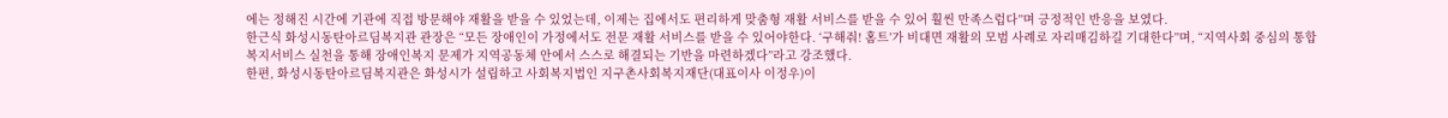에는 정해진 시간에 기관에 직접 방문해야 재활을 받을 수 있었는데, 이제는 집에서도 편리하게 맞춤형 재활 서비스를 받을 수 있어 훨씬 만족스럽다”며 긍정적인 반응을 보였다.
한근식 화성시동탄아르딤복지관 관장은 “모든 장애인이 가정에서도 전문 재활 서비스를 받을 수 있어야한다. ‘구해줘! 홈트’가 비대면 재활의 모범 사례로 자리매김하길 기대한다”며, “지역사회 중심의 통합 복지서비스 실천을 통해 장애인복지 문제가 지역공동체 안에서 스스로 해결되는 기반을 마련하겠다”라고 강조했다.
한편, 화성시동탄아르딤복지관은 화성시가 설립하고 사회복지법인 지구촌사회복지재단(대표이사 이정우)이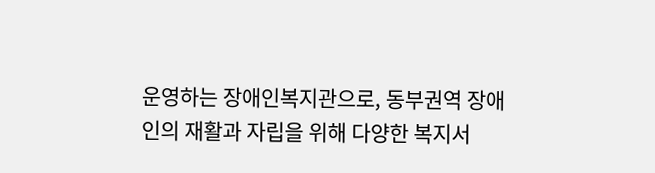운영하는 장애인복지관으로, 동부권역 장애인의 재활과 자립을 위해 다양한 복지서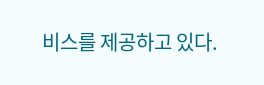비스를 제공하고 있다.